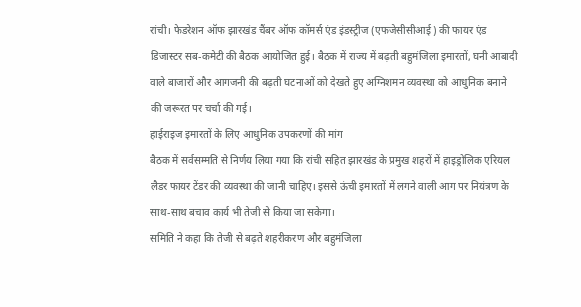रांची। फेडरेशन ऑफ झारखंड चैंबर ऑफ कॉमर्स एंड इंडस्ट्रीज (एफजेसीसीआई) की फायर एंड डिजास्टर सब-कमेटी की बैठक आयोजित हुई। बैठक में राज्य में बढ़ती बहुमंजिला इमारतों, घनी आबादी वाले बाजारों और आगजनी की बढ़ती घटनाओं को देखते हुए अग्निशमन व्यवस्था को आधुनिक बनाने की जरूरत पर चर्चा की गई।
हाईराइज इमारतों के लिए आधुनिक उपकरणों की मांग
बैठक में सर्वसम्मति से निर्णय लिया गया कि रांची सहित झारखंड के प्रमुख शहरों में हाइड्रोलिक एरियल लैडर फायर टेंडर की व्यवस्था की जानी चाहिए। इससे ऊंची इमारतों में लगने वाली आग पर नियंत्रण के साथ-साथ बचाव कार्य भी तेजी से किया जा सकेगा।
समिति ने कहा कि तेजी से बढ़ते शहरीकरण और बहुमंजिला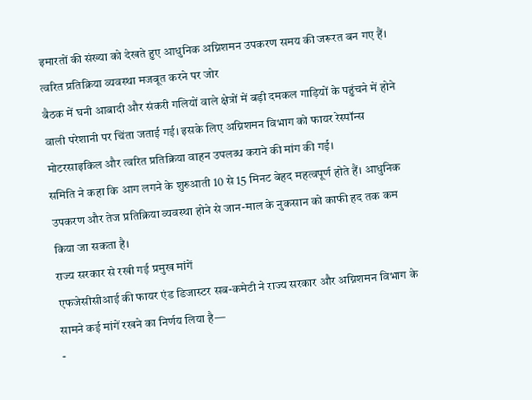इमारतों की संख्या को देखते हुए आधुनिक अग्निशमन उपकरण समय की जरूरत बन गए हैं।
त्वरित प्रतिक्रिया व्यवस्था मजबूत करने पर जोर
बैठक में घनी आबादी और संकरी गलियों वाले क्षेत्रों में बड़ी दमकल गाड़ियों के पहुंचने में होने वाली परेशानी पर चिंता जताई गई। इसके लिए अग्निशमन विभाग को फायर रेस्पॉन्स मोटरसाइकिल और त्वरित प्रतिक्रिया वाहन उपलब्ध कराने की मांग की गई।
समिति ने कहा कि आग लगने के शुरुआती 10 से 15 मिनट बेहद महत्वपूर्ण होते हैं। आधुनिक उपकरण और तेज प्रतिक्रिया व्यवस्था होने से जान-माल के नुकसान को काफी हद तक कम किया जा सकता है।
राज्य सरकार से रखी गई प्रमुख मांगें
एफजेसीसीआई की फायर एंड डिजास्टर सब-कमेटी ने राज्य सरकार और अग्निशमन विभाग के सामने कई मांगें रखने का निर्णय लिया है—
-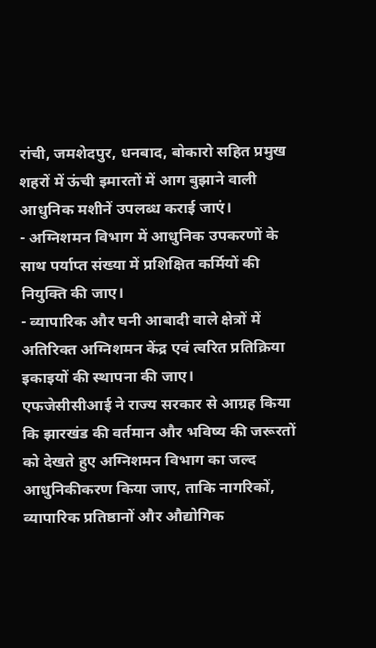रांची, जमशेदपुर, धनबाद, बोकारो सहित प्रमुख शहरों में ऊंची इमारतों में आग बुझाने वाली आधुनिक मशीनें उपलब्ध कराई जाएं।
- अग्निशमन विभाग में आधुनिक उपकरणों के साथ पर्याप्त संख्या में प्रशिक्षित कर्मियों की नियुक्ति की जाए।
- व्यापारिक और घनी आबादी वाले क्षेत्रों में अतिरिक्त अग्निशमन केंद्र एवं त्वरित प्रतिक्रिया इकाइयों की स्थापना की जाए।
एफजेसीसीआई ने राज्य सरकार से आग्रह किया कि झारखंड की वर्तमान और भविष्य की जरूरतों को देखते हुए अग्निशमन विभाग का जल्द आधुनिकीकरण किया जाए, ताकि नागरिकों, व्यापारिक प्रतिष्ठानों और औद्योगिक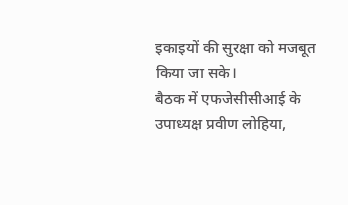इकाइयों की सुरक्षा को मजबूत किया जा सके।
बैठक में एफजेसीसीआई के उपाध्यक्ष प्रवीण लोहिया,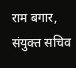राम बगार, संयुक्त सचिव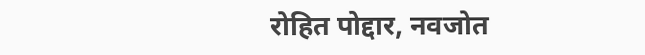रोहित पोद्दार, नवजोत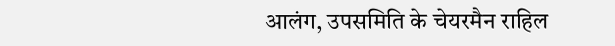आलंग, उपसमिति के चेयरमैन राहिल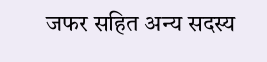जफर सहित अन्य सदस्य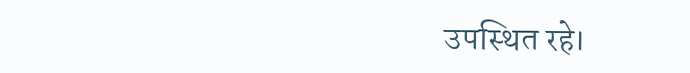उपस्थित रहे।